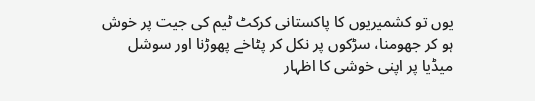یوں تو کشمیریوں کا پاکستانی کرکٹ ٹیم کی جیت پر خوش ہو کر جھومنا، سڑکوں پر نکل کر پٹاخے پھوڑنا اور سوشل میڈیا پر اپنی خوشی کا اظہار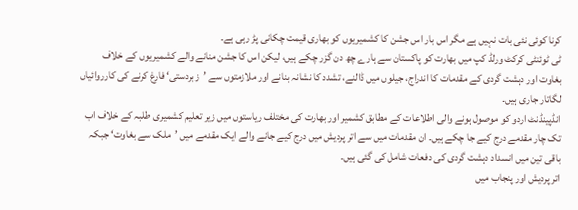کرنا کوئی نئی بات نہیں ہے مگر اس بار اس جشن کا کشمیریوں کو بھاری قیمت چکانی پڑ رہی ہے۔
ٹی ٹوئنٹی کرکٹ ورلڈ کپ میں بھارت کو پاکستان سے ہارے چھ دن گزر چکے ہیں، لیکن اس کا جشن منانے والے کشمیریوں کے خلاف بغاوت اور دہشت گردی کے مقدمات کا اندراج، جیلوں میں ڈالنے، تشدد کا نشانہ بنانے اور ملازمتوں سے ’زبردستی‘ فارغ کرنے کی کارروائیاں لگاتار جاری ہیں۔
انڈپینڈنٹ اردو کو موصول ہونے والی اطلاعات کے مطابق کشمیر اور بھارت کی مختلف ریاستوں میں زیر تعلیم کشمیری طلبہ کے خلاف اب تک چار مقدمے درج کیے جا چکے ہیں۔ ان مقدمات میں سے اتر پردیش میں درج کیے جانے والے ایک مقدمے میں ’ملک سے بغاوت‘ جبکہ باقی تین میں انسداد دہشت گردی کی دفعات شامل کی گئی ہیں۔
اتر پردیش اور پنجاب میں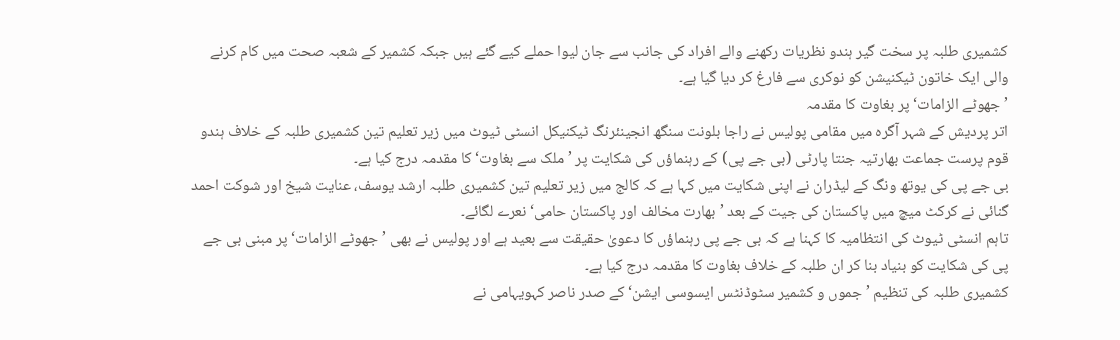کشمیری طلبہ پر سخت گیر ہندو نظریات رکھنے والے افراد کی جانب سے جان لیوا حملے کیے گئے ہیں جبکہ کشمیر کے شعبہ صحت میں کام کرنے والی ایک خاتون ٹیکنیشن کو نوکری سے فارغ کر دیا گیا ہے۔
’جھوٹے الزامات‘ پر بغاوت کا مقدمہ
اتر پردیش کے شہر آگرہ میں مقامی پولیس نے راجا بلونت سنگھ انجینئرنگ ٹیکنیکل انسٹی ٹیوٹ میں زیر تعلیم تین کشمیری طلبہ کے خلاف ہندو قوم پرست جماعت بھارتیہ جنتا پارٹی (بی جے پی) کے رہنماؤں کی شکایت پر ’ملک سے بغاوت‘ کا مقدمہ درج کیا ہے۔
بی جے پی کی یوتھ ونگ کے لیڈران نے اپنی شکایت میں کہا ہے کہ کالج میں زیر تعلیم تین کشمیری طلبہ ارشد یوسف، عنایت شیخ اور شوکت احمد گنائی نے کرکٹ میچ میں پاکستان کی جیت کے بعد ’بھارت مخالف اور پاکستان حامی‘ نعرے لگائے۔
تاہم انسٹی ٹیوٹ کی انتظامیہ کا کہنا ہے کہ بی جے پی رہنماؤں کا دعویٰ حقیقت سے بعید ہے اور پولیس نے بھی ’جھوٹے الزامات‘ پر مبنی بی جے پی کی شکایت کو بنیاد بنا کر ان طلبہ کے خلاف بغاوت کا مقدمہ درج کیا ہے۔
کشمیری طلبہ کی تنظیم ’جموں و کشمیر سٹوڈنٹس ایسوسی ایشن‘ کے صدر ناصر کہویہامی نے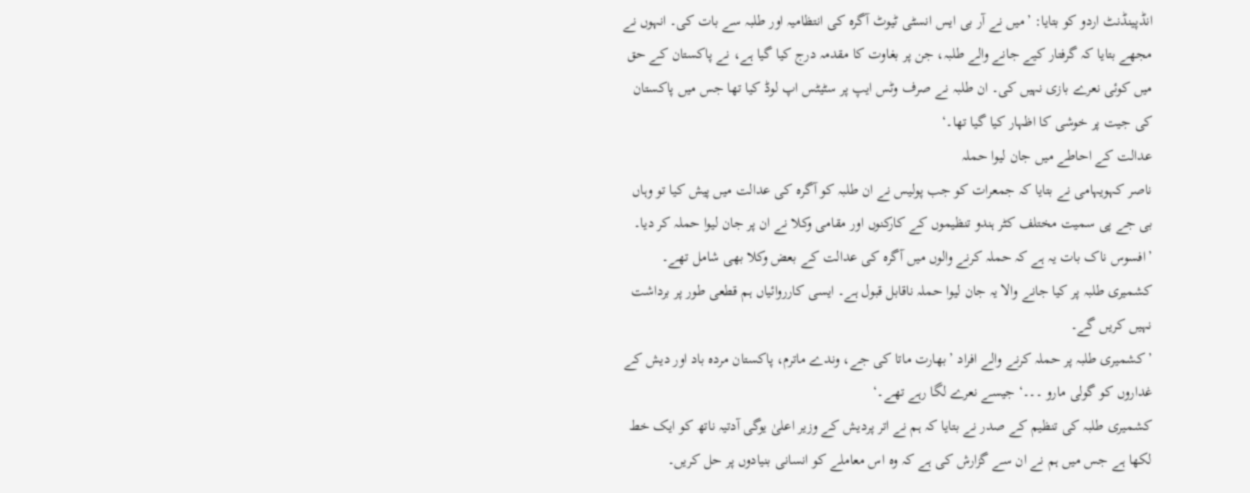انڈپینڈنٹ اردو کو بتایا: ’میں نے آر بی ایس انسٹی ٹیوٹ آگرہ کی انتظامیہ اور طلبہ سے بات کی۔ انہوں نے مجھے بتایا کہ گرفتار کیے جانے والے طلبہ، جن پر بغاوت کا مقدمہ درج کیا گیا ہے، نے پاکستان کے حق میں کوئی نعرے بازی نہیں کی۔ ان طلبہ نے صرف وٹس ایپ پر سٹیٹس اپ لوڈ کیا تھا جس میں پاکستان کی جیت پر خوشی کا اظہار کیا گیا تھا۔‘
عدالت کے احاطے میں جان لیوا حملہ
ناصر کہویہامی نے بتایا کہ جمعرات کو جب پولیس نے ان طلبہ کو آگرہ کی عدالت میں پیش کیا تو وہاں بی جے پی سمیت مختلف کٹر ہندو تنظیموں کے کارکنوں اور مقامی وکلا نے ان پر جان لیوا حملہ کر دیا۔
’افسوس ناک بات یہ ہے کہ حملہ کرنے والوں میں آگرہ کی عدالت کے بعض وکلا بھی شامل تھے۔ کشمیری طلبہ پر کیا جانے والا یہ جان لیوا حملہ ناقابل قبول ہے۔ ایسی کارروائیاں ہم قطعی طور پر برداشت نہیں کریں گے۔
’کشمیری طلبہ پر حملہ کرنے والے افراد ’بھارت ماتا کی جے، وندے ماترم، پاکستان مردہ باد اور دیش کے غداروں کو گولی مارو ۔۔۔‘ جیسے نعرے لگا رہے تھے۔‘
کشمیری طلبہ کی تنظیم کے صدر نے بتایا کہ ہم نے اتر پردیش کے وزیر اعلیٰ یوگی آدتیہ ناتھ کو ایک خط لکھا ہے جس میں ہم نے ان سے گزارش کی ہے کہ وہ اس معاملے کو انسانی بنیادوں پر حل کریں۔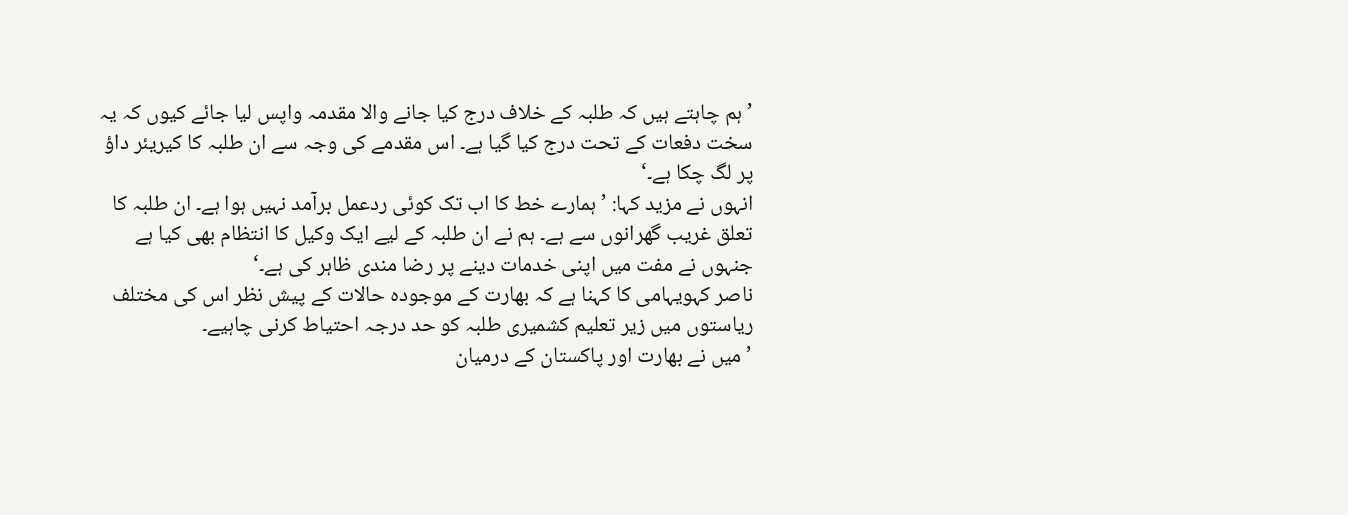’ہم چاہتے ہیں کہ طلبہ کے خلاف درج کیا جانے والا مقدمہ واپس لیا جائے کیوں کہ یہ سخت دفعات کے تحت درج کیا گیا ہے۔ اس مقدمے کی وجہ سے ان طلبہ کا کیریئر داؤ پر لگ چکا ہے۔‘
انہوں نے مزید کہا: ’ہمارے خط کا اب تک کوئی ردعمل برآمد نہیں ہوا ہے۔ ان طلبہ کا تعلق غریب گھرانوں سے ہے۔ ہم نے ان طلبہ کے لیے ایک وکیل کا انتظام بھی کیا ہے جنہوں نے مفت میں اپنی خدمات دینے پر رضا مندی ظاہر کی ہے۔‘
ناصر کہویہامی کا کہنا ہے کہ بھارت کے موجودہ حالات کے پیش نظر اس کی مختلف ریاستوں میں زیر تعلیم کشمیری طلبہ کو حد درجہ احتیاط کرنی چاہیے۔
’میں نے بھارت اور پاکستان کے درمیان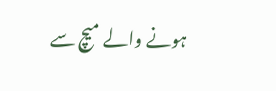ہونے والے میچ سے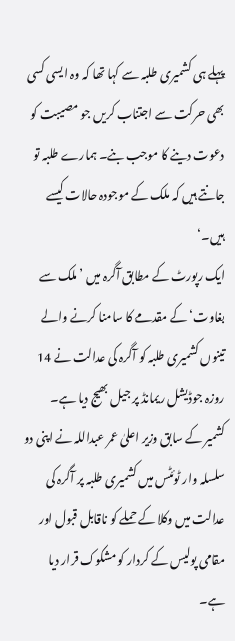پہلے ہی کشمیری طلبہ سے کہا تھا کہ وہ ایسی کسی بھی حرکت سے اجتناب کریں جو مصیبت کو دعوت دینے کا موجب بنے۔ ہمارے طلبہ تو جانتے ہیں کہ ملک کے موجودہ حالات کیسے ہیں۔‘
ایک رپورٹ کے مطابق آگرہ میں ’ملک سے بغاوت‘ کے مقدمے کا سامنا کرنے والے تینوں کشمیری طلبہ کو آگرہ کی عدالت نے 14 روزہ جوڈیشل ریمانڈ پر جیل بھیج دیا ہے۔
کشمیر کے سابق وزیر اعلیٰ عمر عبداللہ نے اپنی دو سلسلہ وار ٹوئٹس میں کشمیری طلبہ پر آگرہ کی عدالت میں وکلا کے حملے کو ناقابل قبول اور مقامی پولیس کے کردار کو مشکوک قرار دیا ہے۔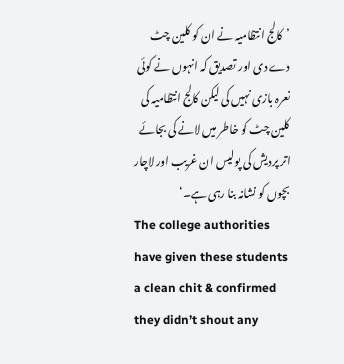’کالج انتظامیہ نے ان کو کلین چٹ دے دی اور تصدیق کہ انہوں نے کوئی نعرہ بازی نہیں کی لیکن کالج انتظامیہ کی کلین چٹ کو خاطر میں لانے کی بجائے اتر پردیش کی پولیس ان غریب اور لاچار بچوں کو نشانہ بنا رہی ہے۔‘
The college authorities have given these students a clean chit & confirmed they didn’t shout any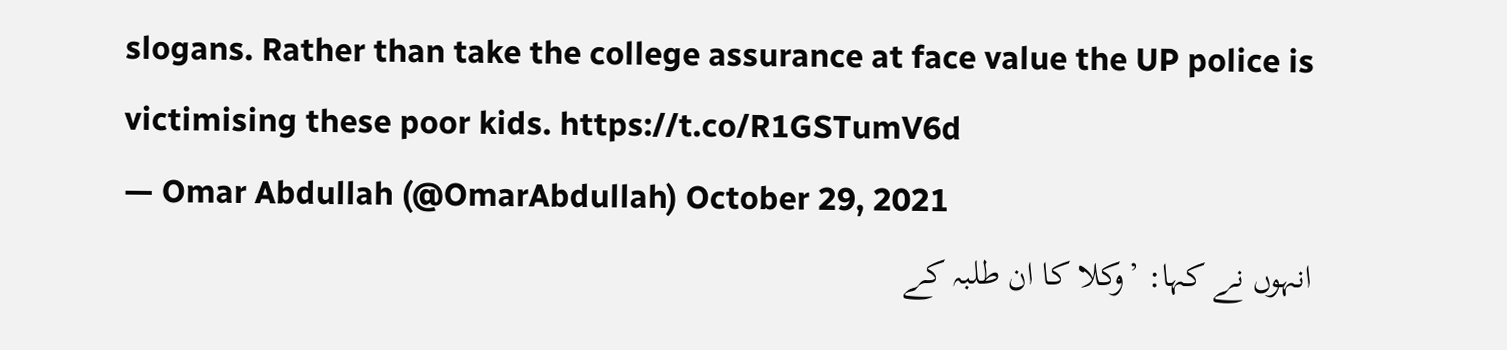slogans. Rather than take the college assurance at face value the UP police is victimising these poor kids. https://t.co/R1GSTumV6d
— Omar Abdullah (@OmarAbdullah) October 29, 2021
انہوں نے کہا: ’وکلا کا ان طلبہ کے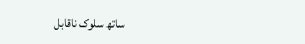ساتھ سلوک ناقابل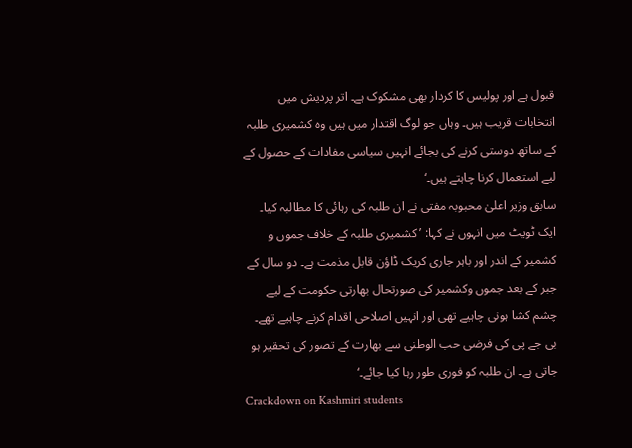قبول ہے اور پولیس کا کردار بھی مشکوک ہے۔ اتر پردیش میں انتخابات قریب ہیں۔ وہاں جو لوگ اقتدار میں ہیں وہ کشمیری طلبہ کے ساتھ دوستی کرنے کی بجائے انہیں سیاسی مفادات کے حصول کے لیے استعمال کرنا چاہتے ہیں۔‘
سابق وزیر اعلیٰ محبوبہ مفتی نے ان طلبہ کی رہائی کا مطالبہ کیا۔ ایک ٹویٹ میں انہوں نے کہا: ’کشمیری طلبہ کے خلاف جموں و کشمیر کے اندر اور باہر جاری کریک ڈاؤن قابل مذمت ہے۔ دو سال کے جبر کے بعد جموں وکشمیر کی صورتحال بھارتی حکومت کے لیے چشم کشا ہونی چاہیے تھی اور انہیں اصلاحی اقدام کرنے چاہیے تھے۔ بی جے پی کی فرضی حب الوطنی سے بھارت کے تصور کی تحقیر ہو جاتی ہے۔ ان طلبہ کو فوری طور رہا کیا جائے۔‘
Crackdown on Kashmiri students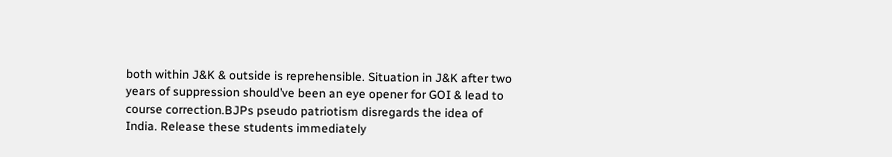both within J&K & outside is reprehensible. Situation in J&K after two years of suppression should’ve been an eye opener for GOI & lead to course correction.BJPs pseudo patriotism disregards the idea of India. Release these students immediately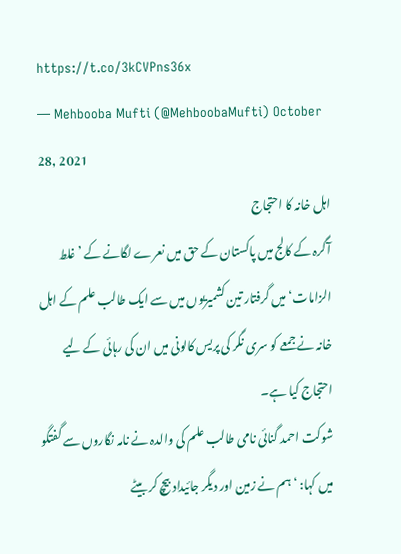https://t.co/3kCVPns36x
— Mehbooba Mufti (@MehboobaMufti) October 28, 2021
اہل خانہ کا احتجاج
آگرہ کے کالج میں پاکستان کے حق میں نعرے لگانے کے ’غلط الزامات‘ میں گرفتار تین کشمیریوں میں سے ایک طالب علم کے اہل خانہ نے جمعے کو سری نگر کی پریس کالونی میں ان کی رہائی کے لیے احتجاج کیا ہے۔
شوکت احمد گنائی نامی طالب علم کی والدہ نے نامہ نگاروں سے گفتگو میں کہا: ‘ہم نے زمین اور دیگر جائیداد بیچ کر بیٹے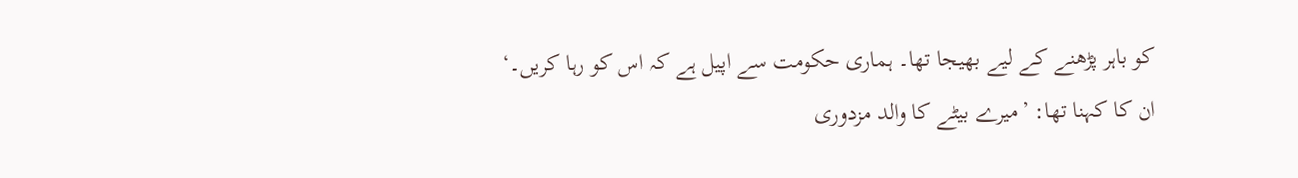کو باہر پڑھنے کے لیے بھیجا تھا۔ ہماری حکومت سے اپیل ہے کہ اس کو رہا کریں۔‘
ان کا کہنا تھا: ’میرے بیٹے کا والد مزدوری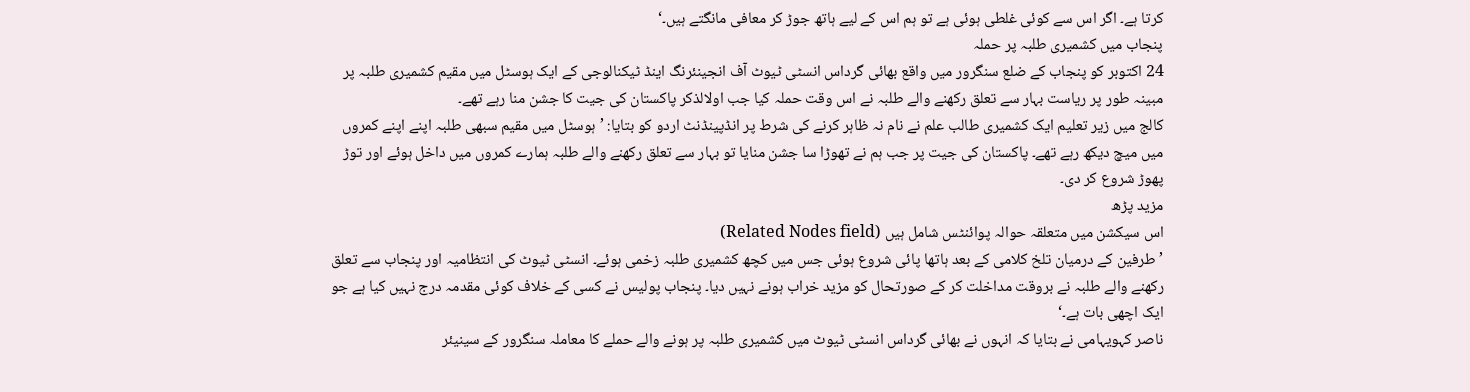کرتا ہے۔ اگر اس سے کوئی غلطی ہوئی ہے تو ہم اس کے لیے ہاتھ جوڑ کر معافی مانگتے ہیں۔‘
پنجاب میں کشمیری طلبہ پر حملہ
24 اکتوبر کو پنجاب کے ضلع سنگرور میں واقع بھائی گرداس انسٹی ٹیوٹ آف انجینئرنگ اینڈ ٹیکنالوجی کے ایک ہوسٹل میں مقیم کشمیری طلبہ پر مبینہ طور پر ریاست بہار سے تعلق رکھنے والے طلبہ نے اس وقت حملہ کیا جب اولالذکر پاکستان کی جیت کا جشن منا رہے تھے۔
کالج میں زیر تعلیم ایک کشمیری طالب علم نے نام نہ ظاہر کرنے کی شرط پر انڈپینڈنٹ اردو کو بتایا: ’ہوسٹل میں مقیم سبھی طلبہ اپنے اپنے کمروں میں میچ دیکھ رہے تھے۔ پاکستان کی جیت پر جب ہم نے تھوڑا سا جشن منایا تو بہار سے تعلق رکھنے والے طلبہ ہمارے کمروں میں داخل ہوئے اور توڑ پھوڑ شروع کر دی۔
مزید پڑھ
اس سیکشن میں متعلقہ حوالہ پوائنٹس شامل ہیں (Related Nodes field)
’طرفین کے درمیان تلخ کلامی کے بعد ہاتھا پائی شروع ہوئی جس میں کچھ کشمیری طلبہ زخمی ہوئے۔ انسٹی ٹیوٹ کی انتظامیہ اور پنجاب سے تعلق رکھنے والے طلبہ نے بروقت مداخلت کر کے صورتحال کو مزید خراب ہونے نہیں دیا۔ پنجاب پولیس نے کسی کے خلاف کوئی مقدمہ درج نہیں کیا ہے جو ایک اچھی بات ہے۔‘
ناصر کہویہامی نے بتایا کہ انہوں نے بھائی گرداس انسٹی ٹیوٹ میں کشمیری طلبہ پر ہونے والے حملے کا معاملہ سنگرور کے سینیئر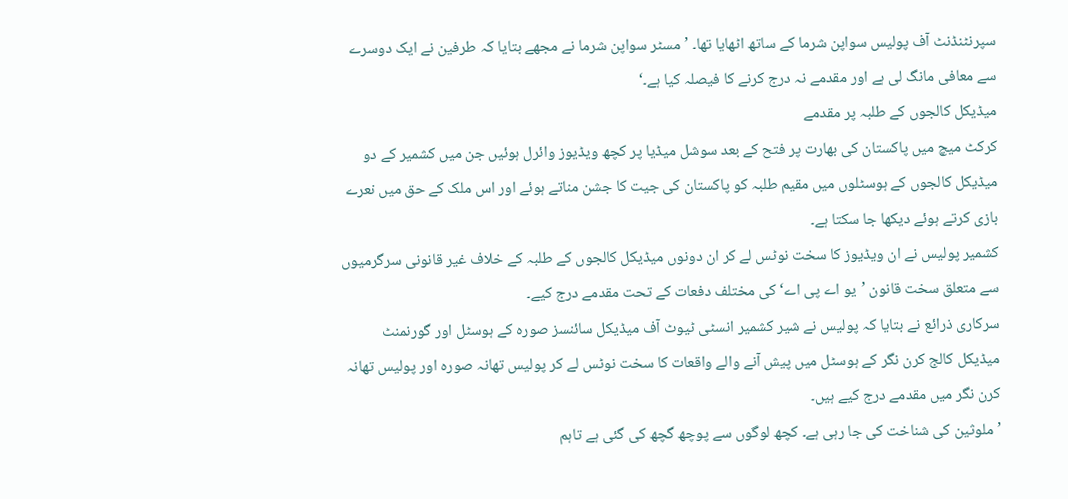سپرنٹنڈنٹ آف پولیس سواپن شرما کے ساتھ اٹھایا تھا۔ ’مسٹر سواپن شرما نے مجھے بتایا کہ طرفین نے ایک دوسرے سے معافی مانگ لی ہے اور مقدمے نہ درج کرنے کا فیصلہ کیا ہے۔‘
میڈیکل کالجوں کے طلبہ پر مقدمے
کرکٹ میچ میں پاکستان کی بھارت پر فتح کے بعد سوشل میڈیا پر کچھ ویڈیوز وائرل ہوئیں جن میں کشمیر کے دو میڈیکل کالجوں کے ہوسٹلوں میں مقیم طلبہ کو پاکستان کی جیت کا جشن مناتے ہوئے اور اس ملک کے حق میں نعرے بازی کرتے ہوئے دیکھا جا سکتا ہے۔
کشمیر پولیس نے ان ویڈیوز کا سخت نوٹس لے کر ان دونوں میڈیکل کالجوں کے طلبہ کے خلاف غیر قانونی سرگرمیوں سے متعلق سخت قانون ’یو اے پی اے‘ کی مختلف دفعات کے تحت مقدمے درج کیے۔
سرکاری ذرائع نے بتایا کہ پولیس نے شیر کشمیر انسٹی ٹیوٹ آف میڈیکل سائنسز صورہ کے ہوسٹل اور گورنمنٹ میڈیکل کالج کرن نگر کے ہوسٹل میں پیش آنے والے واقعات کا سخت نوٹس لے کر پولیس تھانہ صورہ اور پولیس تھانہ کرن نگر میں مقدمے درج کیے ہیں۔
’ملوثین کی شناخت کی جا رہی ہے۔ کچھ لوگوں سے پوچھ گچھ کی گئی ہے تاہم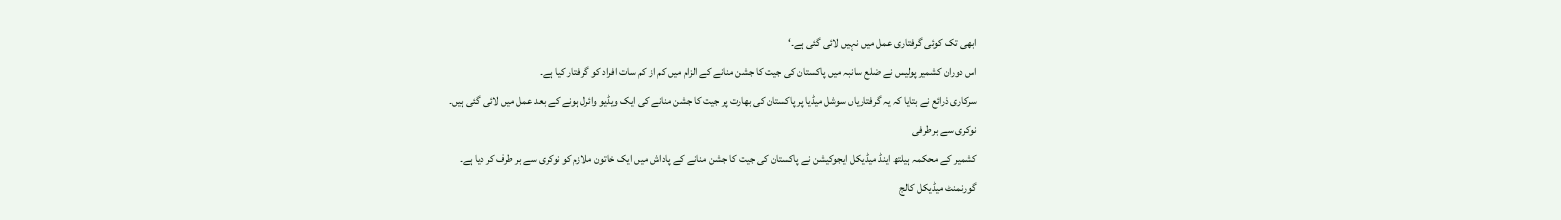ابھی تک کوئی گرفتاری عمل میں نہیں لائی گئی ہے۔‘
اس دوران کشمیر پولیس نے ضلع سانبہ میں پاکستان کی جیت کا جشن منانے کے الزام میں کم از کم سات افراد کو گرفتار کیا ہے۔
سرکاری ذرائع نے بتایا کہ یہ گرفتاریاں سوشل میڈیا پر پاکستان کی بھارت پر جیت کا جشن منانے کی ایک ویڈیو وائرل ہونے کے بعد عمل میں لائی گئی ہیں۔
نوکری سے برطرفی
کشمیر کے محکمہ ہیلتھ اینڈ میڈیکل ایجوکیشن نے پاکستان کی جیت کا جشن منانے کے پاداش میں ایک خاتون ملازم کو نوکری سے بر طرف کر دیا ہے۔
گورنمنٹ میڈیکل کالج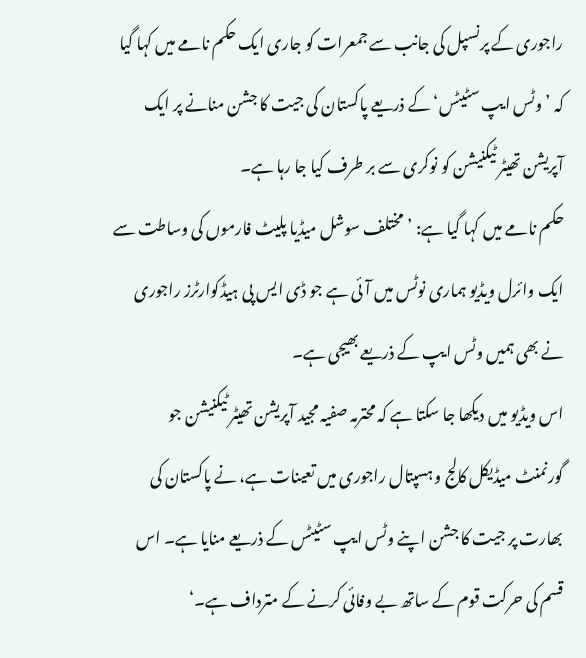راجوری کے پرنسپل کی جانب سے جمعرات کو جاری ایک حکم نامے میں کہا گیا کہ ’وٹس ایپ سٹیٹس‘ کے ذریعے پاکستان کی جیت کا جشن منانے پر ایک آپریشن تھیٹر ٹیکنیشن کو نوکری سے بر طرف کیا جا رہا ہے۔
حکم نامے میں کہا گیا ہے: ’مختلف سوشل میڈیا پلیٹ فارموں کی وساطت سے ایک وائرل ویڈیو ہماری نوٹس میں آئی ہے جو ڈی ایس پی ہیڈکوارٹرز راجوری نے بھی ہمیں وٹس ایپ کے ذریعے بھیجی ہے۔
اس ویڈیو میں دیکھا جا سکتا ہے کہ محترمہ صفیہ مجید آپریشن تھیٹر ٹیکنیشن جو گورنمنٹ میڈیکل کالج و ہسپتال راجوری میں تعینات ہے، نے پاکستان کی بھارت پر جیت کا جشن اپنے وٹس ایپ سٹیٹس کے ذریعے منایا ہے۔ اس قسم کی حرکت قوم کے ساتھ بے وفائی کرنے کے مترداف ہے۔‘